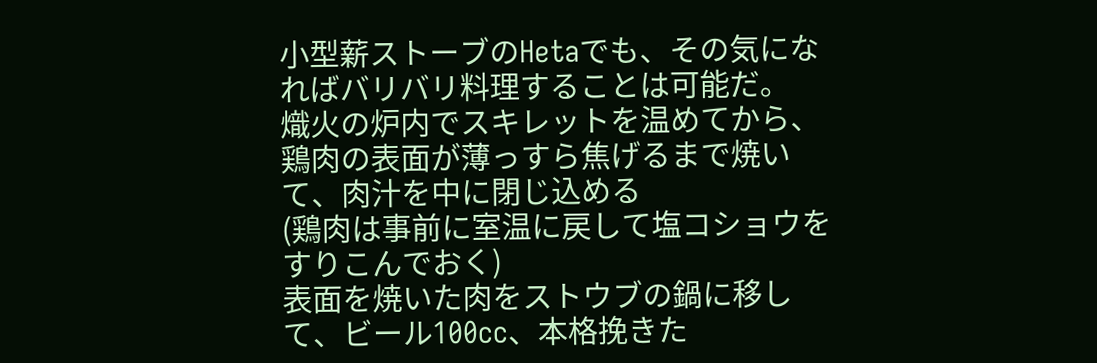小型薪ストーブのHetaでも、その気になればバリバリ料理することは可能だ。
熾火の炉内でスキレットを温めてから、鶏肉の表面が薄っすら焦げるまで焼いて、肉汁を中に閉じ込める
(鶏肉は事前に室温に戻して塩コショウをすりこんでおく)
表面を焼いた肉をストウブの鍋に移して、ビール100cc、本格挽きた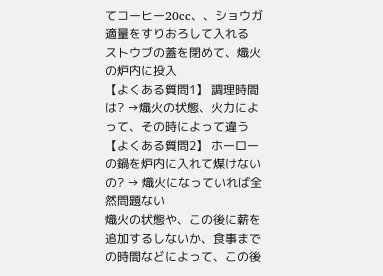てコーヒー20cc、、ショウガ適量をすりおろして入れる
ストウブの蓋を閉めて、熾火の炉内に投入
【よくある質問1】 調理時間は? →熾火の状態、火力によって、その時によって違う
【よくある質問2】 ホーローの鍋を炉内に入れて煤けないの? → 熾火になっていれば全然問題ない
熾火の状態や、この後に薪を追加するしないか、食事までの時間などによって、この後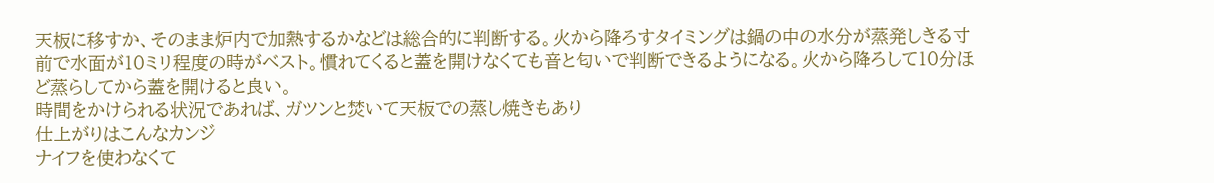天板に移すか、そのまま炉内で加熱するかなどは総合的に判断する。火から降ろすタイミングは鍋の中の水分が蒸発しきる寸前で水面が10ミリ程度の時がベスト。慣れてくると蓋を開けなくても音と匂いで判断できるようになる。火から降ろして10分ほど蒸らしてから蓋を開けると良い。
時間をかけられる状況であれば、ガツンと焚いて天板での蒸し焼きもあり
仕上がりはこんなカンジ
ナイフを使わなくて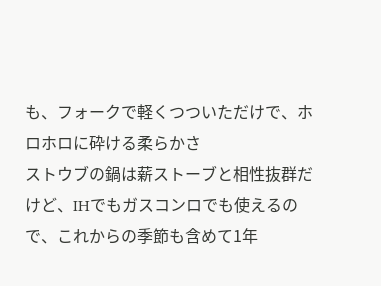も、フォークで軽くつついただけで、ホロホロに砕ける柔らかさ
ストウブの鍋は薪ストーブと相性抜群だけど、IHでもガスコンロでも使えるので、これからの季節も含めて1年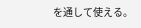を通して使える。